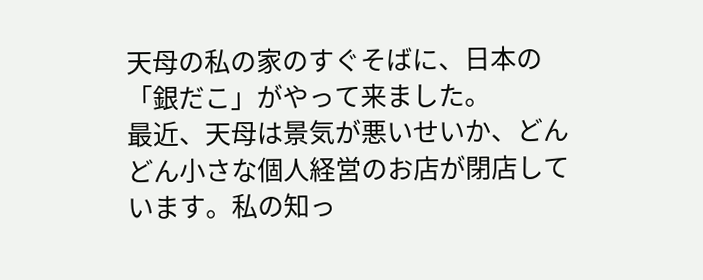天母の私の家のすぐそばに、日本の「銀だこ」がやって来ました。
最近、天母は景気が悪いせいか、どんどん小さな個人経営のお店が閉店しています。私の知っ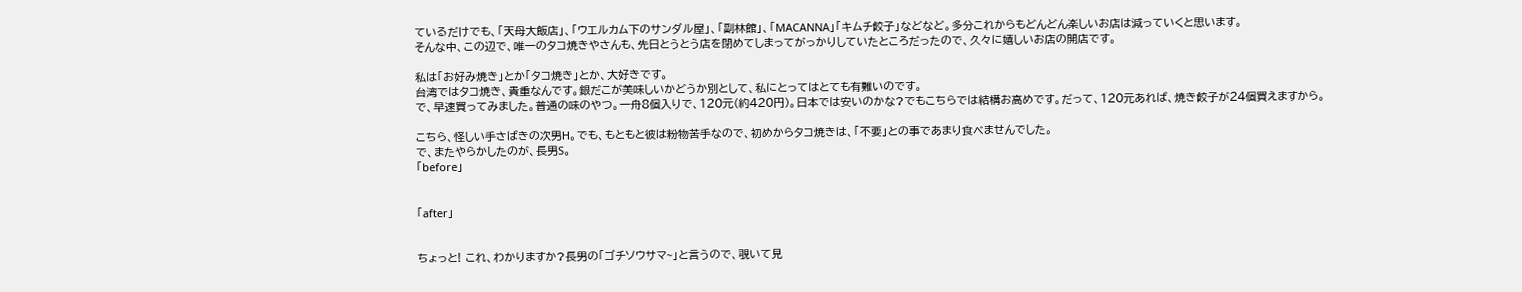ているだけでも、「天母大飯店」、「ウエルカム下のサンダル屋」、「副林館」、「MACANNA」「キムチ餃子」などなど。多分これからもどんどん楽しいお店は減っていくと思います。
そんな中、この辺で、唯一のタコ焼きやさんも、先日とうとう店を閉めてしまってがっかりしていたところだったので、久々に嬉しいお店の開店です。

私は「お好み焼き」とか「タコ焼き」とか、大好きです。
台湾ではタコ焼き、貴重なんです。銀だこが美味しいかどうか別として、私にとってはとても有難いのです。
で、早速買ってみました。普通の味のやつ。一舟8個入りで、120元(約420円)。日本では安いのかな?でもこちらでは結構お高めです。だって、120元あれば、焼き餃子が24個買えますから。

こちら、怪しい手さばきの次男H。でも、もともと彼は粉物苦手なので、初めからタコ焼きは、「不要」との事であまり食べませんでした。
で、またやらかしたのが、長男S。
「before」


「after」


ちょっと! これ、わかりますか?長男の「ゴチソウサマ~」と言うので、覗いて見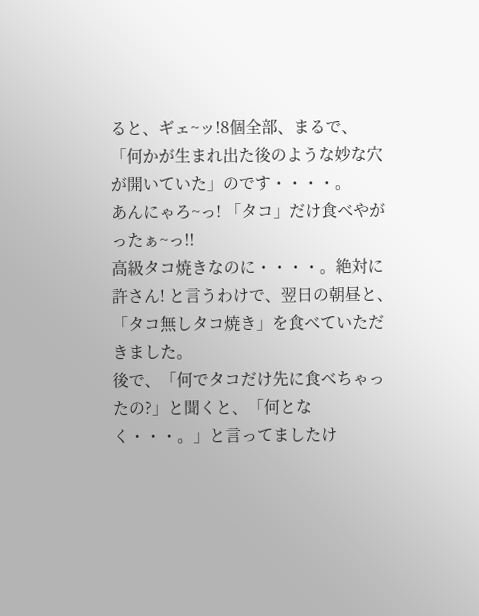ると、ギェ~ッ!8個全部、まるで、
「何かが生まれ出た後のような妙な穴が開いていた」のです・・・・。
あんにゃろ~っ! 「タコ」だけ食べやがったぁ~っ!!
高級タコ焼きなのに・・・・。絶対に許さん! と言うわけで、翌日の朝昼と、「タコ無しタコ焼き」を食べていただきました。
後で、「何でタコだけ先に食べちゃったの?」と聞くと、「何となく・・・。」と言ってましたけ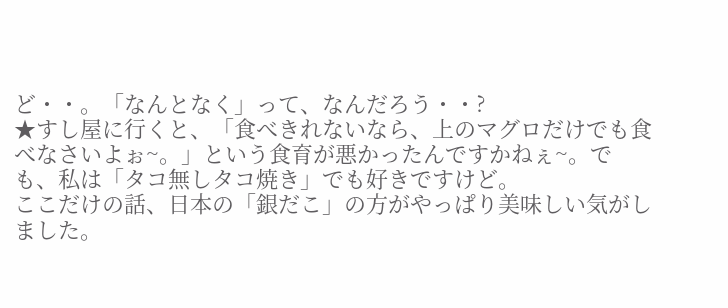ど・・。「なんとなく」って、なんだろう・・?
★すし屋に行くと、「食べきれないなら、上のマグロだけでも食べなさいよぉ~。」という食育が悪かったんですかねぇ~。でも、私は「タコ無しタコ焼き」でも好きですけど。
ここだけの話、日本の「銀だこ」の方がやっぱり美味しい気がしました。